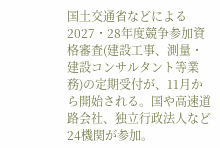国土交通省などによる2027・28年度競争参加資格審査(建設工事、測量・建設コンサルタント等業務)の定期受付が、11月から開始される。国や高速道路会社、独立行政法人など24機関が参加。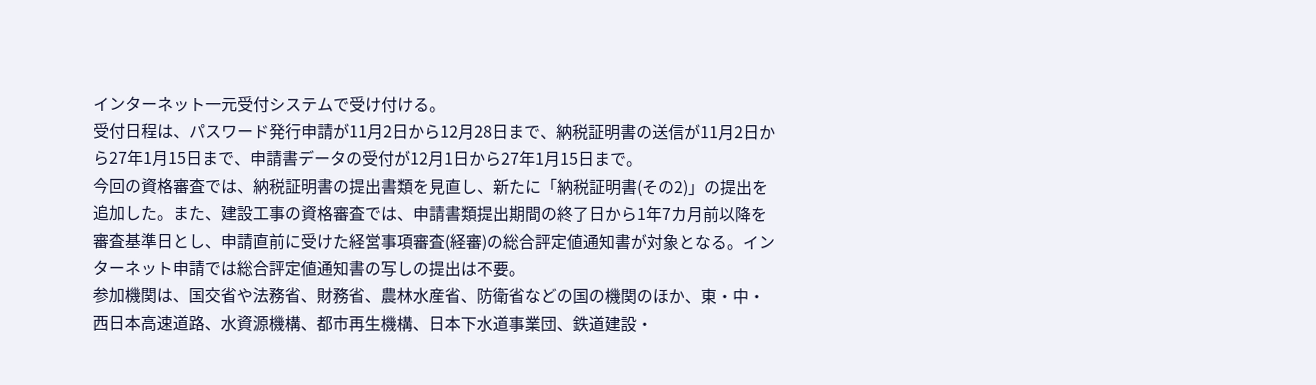インターネット一元受付システムで受け付ける。
受付日程は、パスワード発行申請が11月2日から12月28日まで、納税証明書の送信が11月2日から27年1月15日まで、申請書データの受付が12月1日から27年1月15日まで。
今回の資格審査では、納税証明書の提出書類を見直し、新たに「納税証明書(その2)」の提出を追加した。また、建設工事の資格審査では、申請書類提出期間の終了日から1年7カ月前以降を審査基準日とし、申請直前に受けた経営事項審査(経審)の総合評定値通知書が対象となる。インターネット申請では総合評定値通知書の写しの提出は不要。
参加機関は、国交省や法務省、財務省、農林水産省、防衛省などの国の機関のほか、東・中・西日本高速道路、水資源機構、都市再生機構、日本下水道事業団、鉄道建設・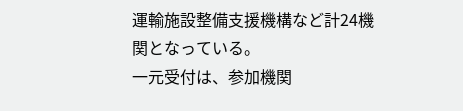運輸施設整備支援機構など計24機関となっている。
一元受付は、参加機関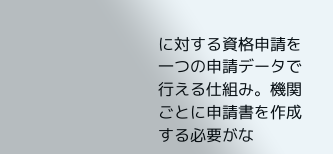に対する資格申請を一つの申請データで行える仕組み。機関ごとに申請書を作成する必要がな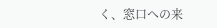く、窓口への来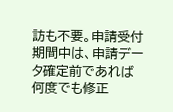訪も不要。申請受付期間中は、申請データ確定前であれば何度でも修正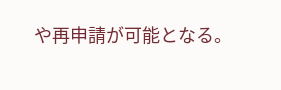や再申請が可能となる。